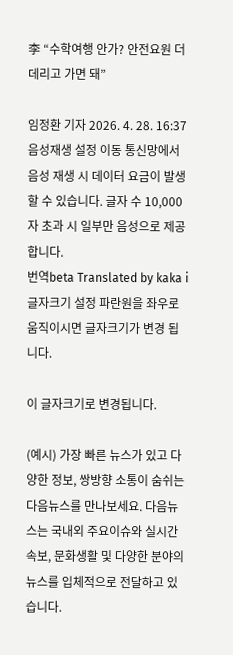李 “수학여행 안가? 안전요원 더 데리고 가면 돼”

임정환 기자 2026. 4. 28. 16:37
음성재생 설정 이동 통신망에서 음성 재생 시 데이터 요금이 발생할 수 있습니다. 글자 수 10,000자 초과 시 일부만 음성으로 제공합니다.
번역beta Translated by kaka i
글자크기 설정 파란원을 좌우로 움직이시면 글자크기가 변경 됩니다.

이 글자크기로 변경됩니다.

(예시) 가장 빠른 뉴스가 있고 다양한 정보, 쌍방향 소통이 숨쉬는 다음뉴스를 만나보세요. 다음뉴스는 국내외 주요이슈와 실시간 속보, 문화생활 및 다양한 분야의 뉴스를 입체적으로 전달하고 있습니다.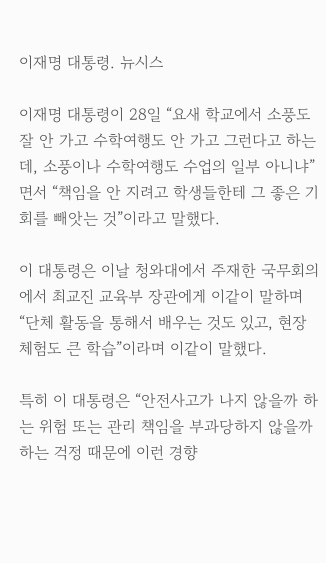이재명 대통령. 뉴시스

이재명 대통령이 28일 “요새 학교에서 소풍도 잘 안 가고 수학여행도 안 가고 그런다고 하는데, 소풍이나 수학여행도 수업의 일부 아니냐”면서 “책임을 안 지려고 학생들한테 그 좋은 기회를 빼앗는 것”이라고 말했다.

이 대통령은 이날 청와대에서 주재한 국무회의에서 최교진 교육부 장관에게 이같이 말하며 “단체 활동을 통해서 배우는 것도 있고, 현장 체험도 큰 학습”이라며 이같이 말했다.

특히 이 대통령은 “안전사고가 나지 않을까 하는 위험 또는 관리 책임을 부과당하지 않을까 하는 걱정 때문에 이런 경향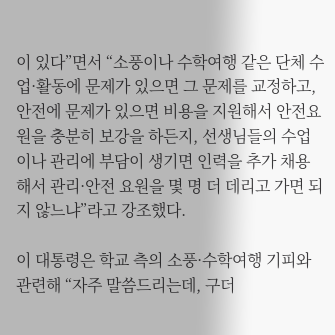이 있다”면서 “소풍이나 수학여행 같은 단체 수업·활동에 문제가 있으면 그 문제를 교정하고, 안전에 문제가 있으면 비용을 지원해서 안전요원을 충분히 보강을 하든지, 선생님들의 수업이나 관리에 부담이 생기면 인력을 추가 채용해서 관리·안전 요원을 몇 명 더 데리고 가면 되지 않느냐”라고 강조했다.

이 대통령은 학교 측의 소풍·수학여행 기피와 관련해 “자주 말씀드리는데, 구더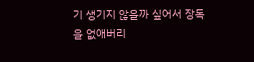기 생기지 않을까 싶어서 장독을 없애버리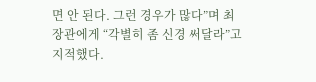면 안 된다. 그런 경우가 많다”며 최 장관에게 “각별히 좀 신경 써달라”고 지적했다.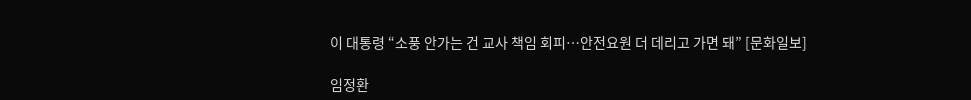이 대통령 “소풍 안가는 건 교사 책임 회피…안전요원 더 데리고 가면 돼” [문화일보]

임정환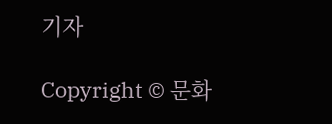기자

Copyright © 문화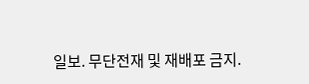일보. 무단전재 및 재배포 금지.